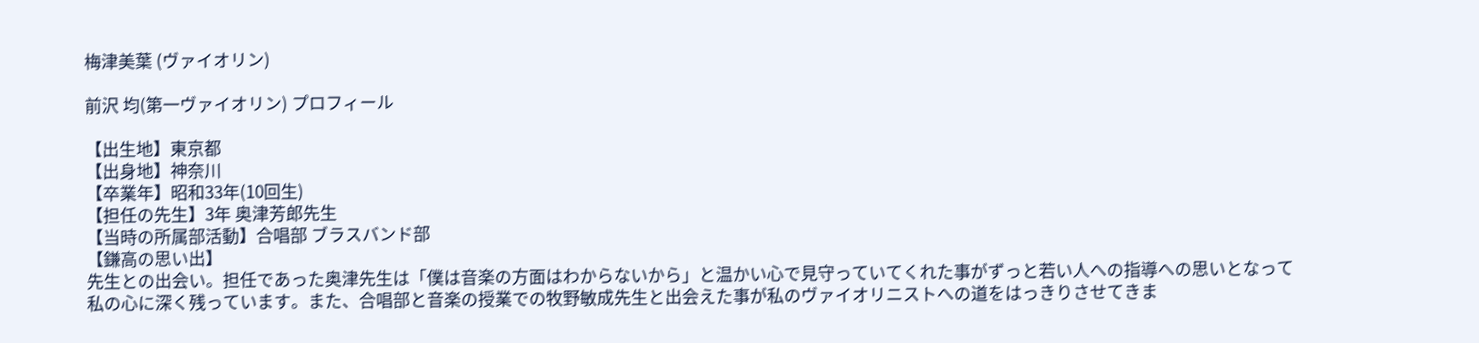梅津美葉 (ヴァイオリン)

前沢 均(第一ヴァイオリン) プロフィール

【出生地】東京都
【出身地】神奈川
【卒業年】昭和33年(10回生)
【担任の先生】3年 奥津芳郎先生
【当時の所属部活動】合唱部 ブラスバンド部
【鎌高の思い出】
先生との出会い。担任であった奥津先生は「僕は音楽の方面はわからないから」と温かい心で見守っていてくれた事がずっと若い人への指導への思いとなって私の心に深く残っています。また、合唱部と音楽の授業での牧野敏成先生と出会えた事が私のヴァイオリニストへの道をはっきりさせてきま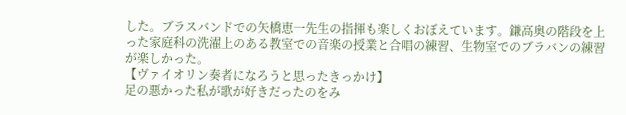した。ブラスバンドでの矢橋恵一先生の指揮も楽しくおぼえています。鎌高奥の階段を上った家庭科の洗濯上のある教室での音楽の授業と合唱の練習、生物室でのブラバンの練習が楽しかった。
【ヴァイオリン奏者になろうと思ったきっかけ】
足の悪かった私が歌が好きだったのをみ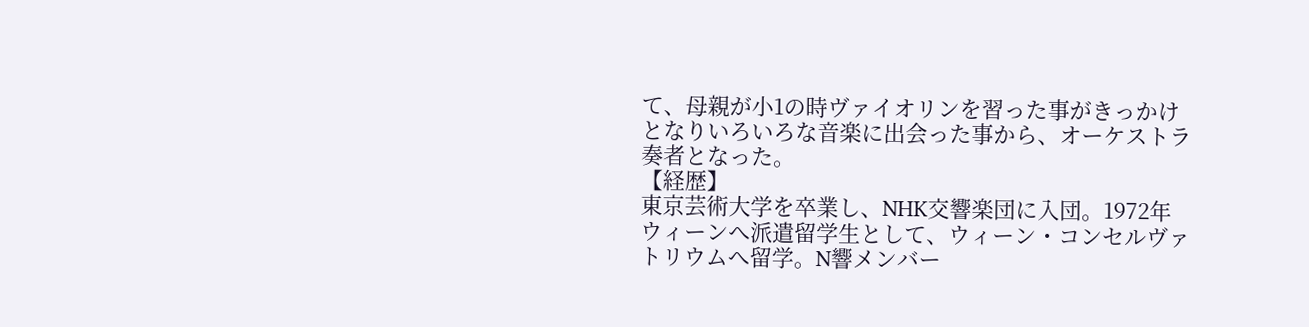て、母親が小1の時ヴァイオリンを習った事がきっかけとなりいろいろな音楽に出会った事から、オーケストラ奏者となった。
【経歴】
東京芸術大学を卒業し、NHK交響楽団に入団。1972年ウィーンへ派遣留学生として、ウィーン・コンセルヴァトリウムへ留学。N響メンバー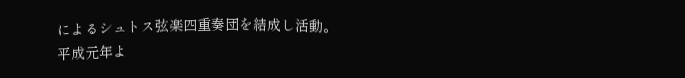によるシュトス弦楽四重奏団を結成し活動。
平成元年よ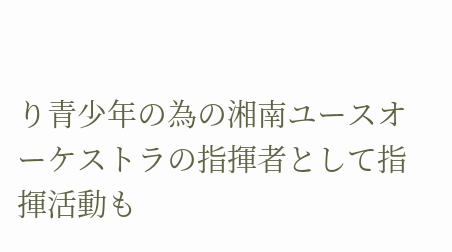り青少年の為の湘南ユースオーケストラの指揮者として指揮活動も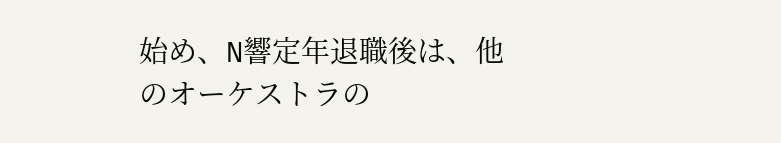始め、N響定年退職後は、他のオーケストラの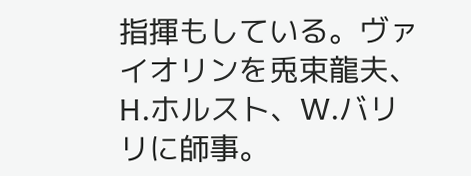指揮もしている。ヴァイオリンを兎束龍夫、H.ホルスト、W.バリリに師事。